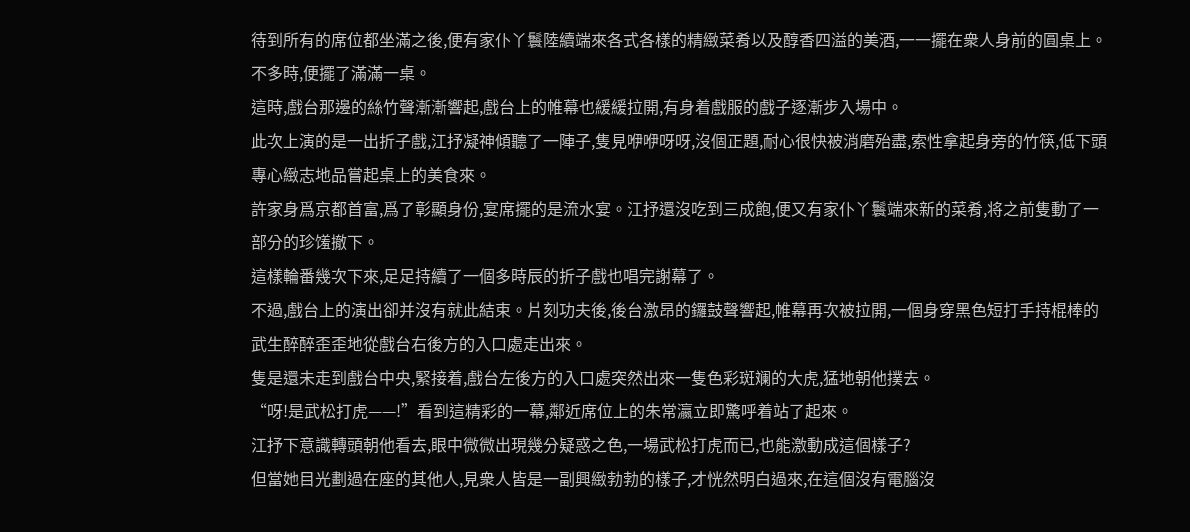待到所有的席位都坐滿之後,便有家仆丫鬟陸續端來各式各樣的精緻菜肴以及醇香四溢的美酒,一一擺在衆人身前的圓桌上。不多時,便擺了滿滿一桌。
這時,戲台那邊的絲竹聲漸漸響起,戲台上的帷幕也緩緩拉開,有身着戲服的戲子逐漸步入場中。
此次上演的是一出折子戲,江抒凝神傾聽了一陣子,隻見咿咿呀呀,沒個正題,耐心很快被消磨殆盡,索性拿起身旁的竹筷,低下頭專心緻志地品嘗起桌上的美食來。
許家身爲京都首富,爲了彰顯身份,宴席擺的是流水宴。江抒還沒吃到三成飽,便又有家仆丫鬟端來新的菜肴,将之前隻動了一部分的珍馐撤下。
這樣輪番幾次下來,足足持續了一個多時辰的折子戲也唱完謝幕了。
不過,戲台上的演出卻并沒有就此結束。片刻功夫後,後台激昂的鑼鼓聲響起,帷幕再次被拉開,一個身穿黑色短打手持棍棒的武生醉醉歪歪地從戲台右後方的入口處走出來。
隻是還未走到戲台中央,緊接着,戲台左後方的入口處突然出來一隻色彩斑斓的大虎,猛地朝他撲去。
“呀!是武松打虎——!”看到這精彩的一幕,鄰近席位上的朱常瀛立即驚呼着站了起來。
江抒下意識轉頭朝他看去,眼中微微出現幾分疑惑之色,一場武松打虎而已,也能激動成這個樣子?
但當她目光劃過在座的其他人,見衆人皆是一副興緻勃勃的樣子,才恍然明白過來,在這個沒有電腦沒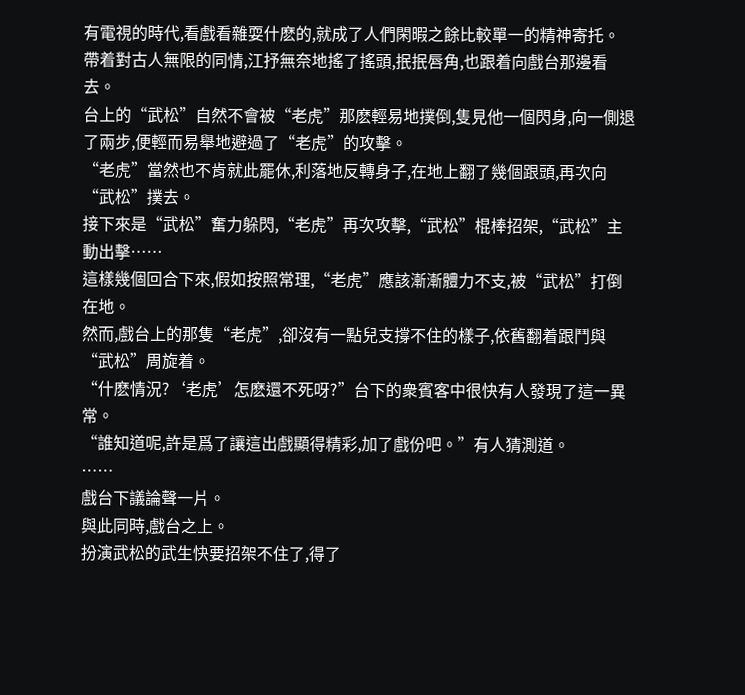有電視的時代,看戲看雜耍什麽的,就成了人們閑暇之餘比較單一的精神寄托。
帶着對古人無限的同情,江抒無奈地搖了搖頭,抿抿唇角,也跟着向戲台那邊看去。
台上的“武松”自然不會被“老虎”那麽輕易地撲倒,隻見他一個閃身,向一側退了兩步,便輕而易舉地避過了“老虎”的攻擊。
“老虎”當然也不肯就此罷休,利落地反轉身子,在地上翻了幾個跟頭,再次向“武松”撲去。
接下來是“武松”奮力躲閃,“老虎”再次攻擊,“武松”棍棒招架,“武松”主動出擊……
這樣幾個回合下來,假如按照常理,“老虎”應該漸漸體力不支,被“武松”打倒在地。
然而,戲台上的那隻“老虎”,卻沒有一點兒支撐不住的樣子,依舊翻着跟鬥與“武松”周旋着。
“什麽情況?‘老虎’怎麽還不死呀?”台下的衆賓客中很快有人發現了這一異常。
“誰知道呢,許是爲了讓這出戲顯得精彩,加了戲份吧。”有人猜測道。
……
戲台下議論聲一片。
與此同時,戲台之上。
扮演武松的武生快要招架不住了,得了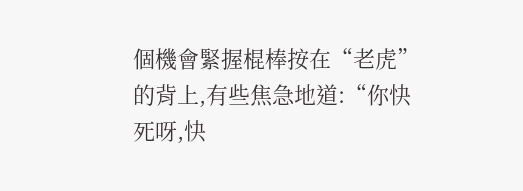個機會緊握棍棒按在“老虎”的背上,有些焦急地道:“你快死呀,快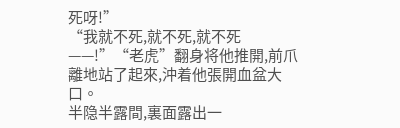死呀!”
“我就不死,就不死,就不死——!”“老虎”翻身将他推開,前爪離地站了起來,沖着他張開血盆大口。
半隐半露間,裏面露出一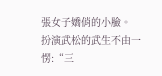張女子嬌俏的小臉。
扮演武松的武生不由一愣:“三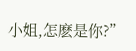小姐,怎麽是你?”